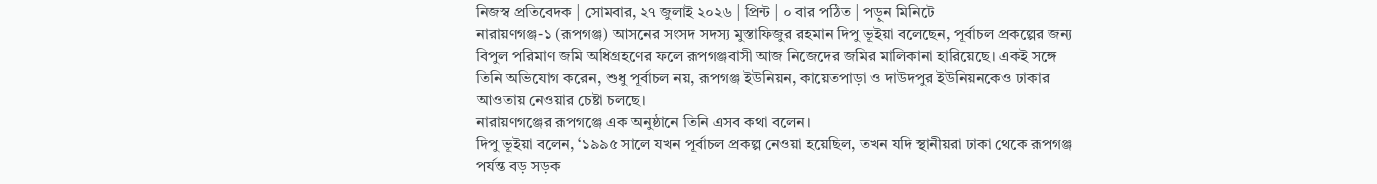নিজস্ব প্রতিবেদক | সোমবার, ২৭ জুলাই ২০২৬ | প্রিন্ট | ০ বার পঠিত | পড়ুন মিনিটে
নারায়ণগঞ্জ-১ (রূপগঞ্জ) আসনের সংসদ সদস্য মুস্তাফিজুর রহমান দিপু ভূইয়া বলেছেন, পূর্বাচল প্রকল্পের জন্য বিপুল পরিমাণ জমি অধিগ্রহণের ফলে রূপগঞ্জবাসী আজ নিজেদের জমির মালিকানা হারিয়েছে। একই সঙ্গে তিনি অভিযোগ করেন, শুধু পূর্বাচল নয়, রূপগঞ্জ ইউনিয়ন, কায়েতপাড়া ও দাউদপুর ইউনিয়নকেও ঢাকার আওতায় নেওয়ার চেষ্টা চলছে।
নারায়ণগঞ্জের রূপগঞ্জে এক অনুষ্ঠানে তিনি এসব কথা বলেন।
দিপু ভূইয়া বলেন, ‘১৯৯৫ সালে যখন পূর্বাচল প্রকল্প নেওয়া হয়েছিল, তখন যদি স্থানীয়রা ঢাকা থেকে রূপগঞ্জ পর্যন্ত বড় সড়ক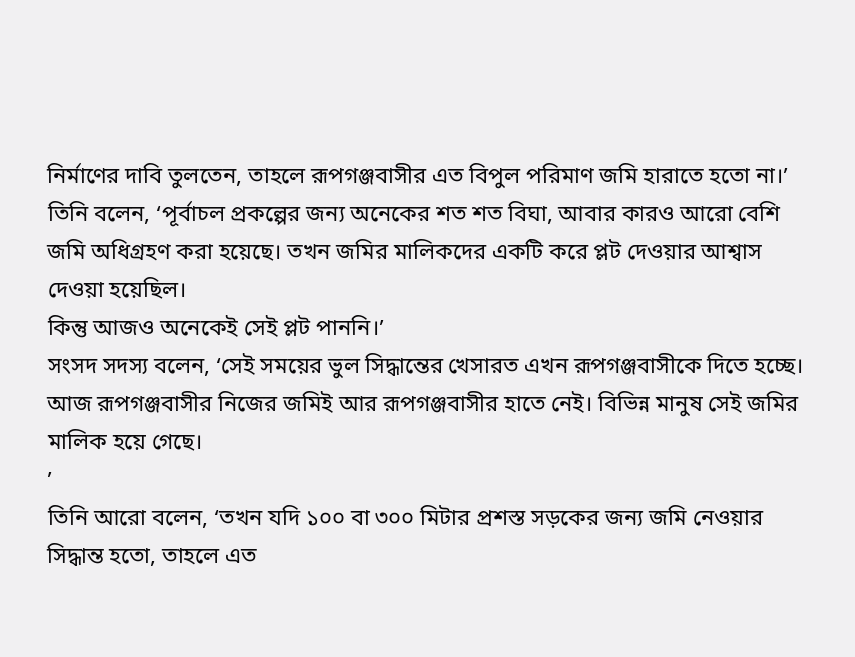নির্মাণের দাবি তুলতেন, তাহলে রূপগঞ্জবাসীর এত বিপুল পরিমাণ জমি হারাতে হতো না।’
তিনি বলেন, ‘পূর্বাচল প্রকল্পের জন্য অনেকের শত শত বিঘা, আবার কারও আরো বেশি জমি অধিগ্রহণ করা হয়েছে। তখন জমির মালিকদের একটি করে প্লট দেওয়ার আশ্বাস দেওয়া হয়েছিল।
কিন্তু আজও অনেকেই সেই প্লট পাননি।’
সংসদ সদস্য বলেন, ‘সেই সময়ের ভুল সিদ্ধান্তের খেসারত এখন রূপগঞ্জবাসীকে দিতে হচ্ছে। আজ রূপগঞ্জবাসীর নিজের জমিই আর রূপগঞ্জবাসীর হাতে নেই। বিভিন্ন মানুষ সেই জমির মালিক হয়ে গেছে।
’
তিনি আরো বলেন, ‘তখন যদি ১০০ বা ৩০০ মিটার প্রশস্ত সড়কের জন্য জমি নেওয়ার সিদ্ধান্ত হতো, তাহলে এত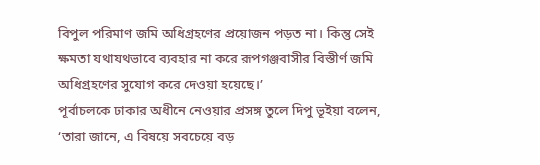বিপুল পরিমাণ জমি অধিগ্রহণের প্রয়োজন পড়ত না। কিন্তু সেই ক্ষমতা যথাযথভাবে ব্যবহার না করে রূপগঞ্জবাসীর বিস্তীর্ণ জমি অধিগ্রহণের সুযোগ করে দেওয়া হয়েছে।’
পূর্বাচলকে ঢাকার অধীনে নেওয়ার প্রসঙ্গ তুলে দিপু ভূইয়া বলেন, ‘তারা জানে, এ বিষয়ে সবচেয়ে বড়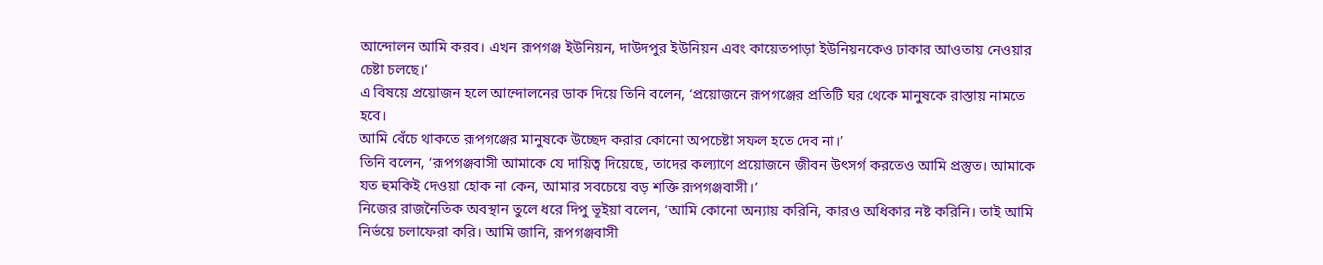আন্দোলন আমি করব। এখন রূপগঞ্জ ইউনিয়ন, দাউদপুর ইউনিয়ন এবং কায়েতপাড়া ইউনিয়নকেও ঢাকার আওতায় নেওয়ার চেষ্টা চলছে।’
এ বিষয়ে প্রয়োজন হলে আন্দোলনের ডাক দিয়ে তিনি বলেন, ‘প্রয়োজনে রূপগঞ্জের প্রতিটি ঘর থেকে মানুষকে রাস্তায় নামতে হবে।
আমি বেঁচে থাকতে রূপগঞ্জের মানুষকে উচ্ছেদ করার কোনো অপচেষ্টা সফল হতে দেব না।’
তিনি বলেন, ‘রূপগঞ্জবাসী আমাকে যে দায়িত্ব দিয়েছে, তাদের কল্যাণে প্রয়োজনে জীবন উৎসর্গ করতেও আমি প্রস্তুত। আমাকে যত হুমকিই দেওয়া হোক না কেন, আমার সবচেয়ে বড় শক্তি রূপগঞ্জবাসী।’
নিজের রাজনৈতিক অবস্থান তুলে ধরে দিপু ভূইয়া বলেন, ‘আমি কোনো অন্যায় করিনি, কারও অধিকার নষ্ট করিনি। তাই আমি নির্ভয়ে চলাফেরা করি। আমি জানি, রূপগঞ্জবাসী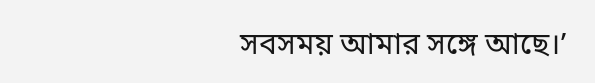সবসময় আমার সঙ্গে আছে।’